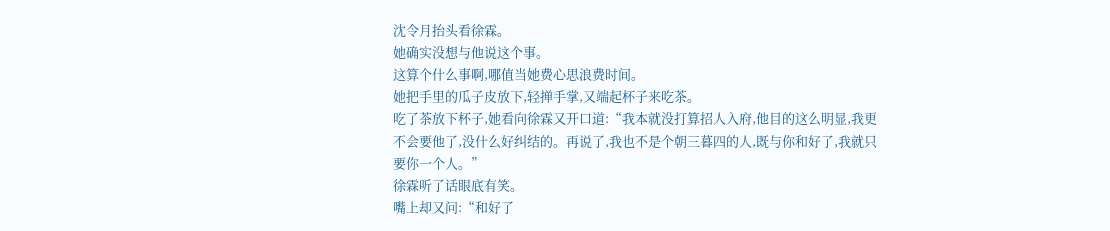沈令月抬头看徐霖。
她确实没想与他说这个事。
这算个什么事啊,哪值当她费心思浪费时间。
她把手里的瓜子皮放下,轻掸手掌,又端起杯子来吃茶。
吃了茶放下杯子,她看向徐霖又开口道:“我本就没打算招人入府,他目的这么明显,我更不会要他了,没什么好纠结的。再说了,我也不是个朝三暮四的人,既与你和好了,我就只要你一个人。”
徐霖听了话眼底有笑。
嘴上却又问:“和好了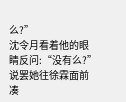么?”
沈令月看着他的眼睛反问:“没有么?”
说罢她往徐霖面前凑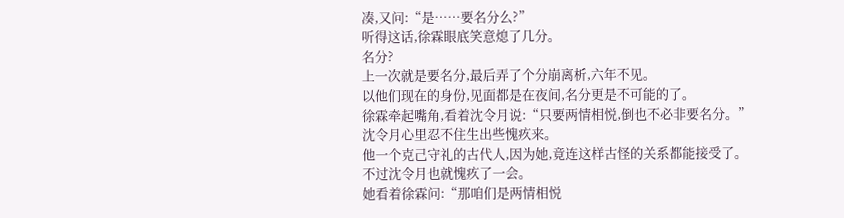凑,又问:“是……要名分么?”
听得这话,徐霖眼底笑意熄了几分。
名分?
上一次就是要名分,最后弄了个分崩离析,六年不见。
以他们现在的身份,见面都是在夜间,名分更是不可能的了。
徐霖牵起嘴角,看着沈令月说:“只要两情相悦,倒也不必非要名分。”
沈令月心里忍不住生出些愧疚来。
他一个克己守礼的古代人,因为她,竟连这样古怪的关系都能接受了。
不过沈令月也就愧疚了一会。
她看着徐霖问:“那咱们是两情相悦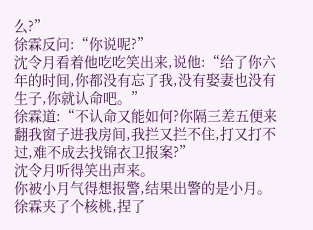么?”
徐霖反问:“你说呢?”
沈令月看着他吃吃笑出来,说他:“给了你六年的时间,你都没有忘了我,没有娶妻也没有生子,你就认命吧。”
徐霖道:“不认命又能如何?你隔三差五便来翻我窗子进我房间,我拦又拦不住,打又打不过,难不成去找锦衣卫报案?”
沈令月听得笑出声来。
你被小月气得想报警,结果出警的是小月。
徐霖夹了个核桃,捏了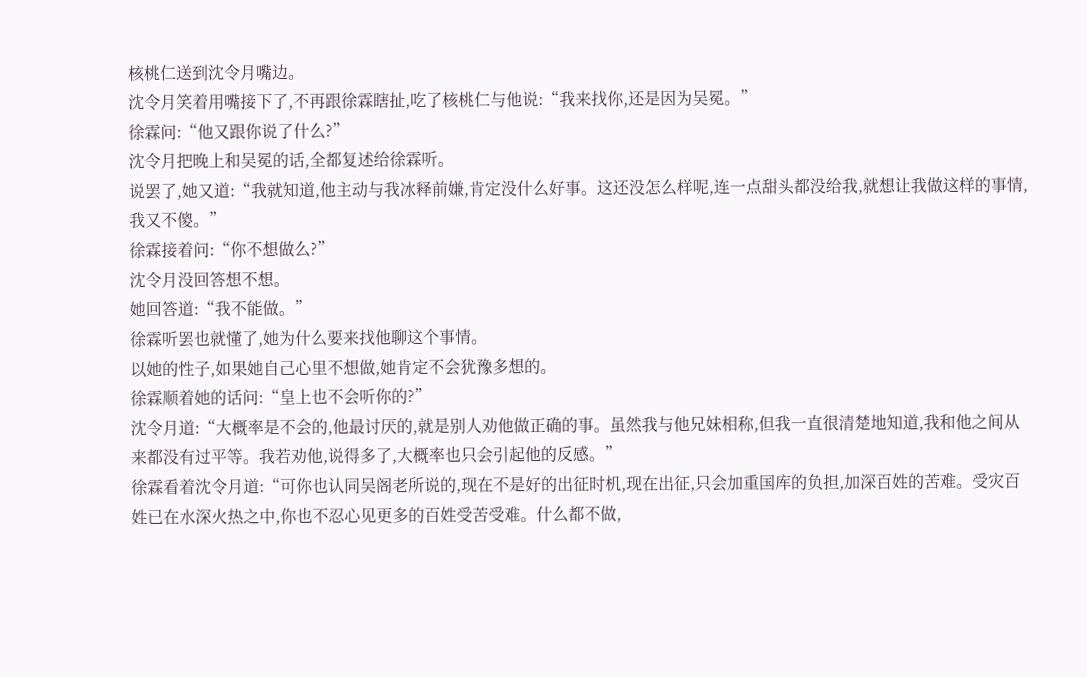核桃仁送到沈令月嘴边。
沈令月笑着用嘴接下了,不再跟徐霖瞎扯,吃了核桃仁与他说:“我来找你,还是因为吴冕。”
徐霖问:“他又跟你说了什么?”
沈令月把晚上和吴冕的话,全都复述给徐霖听。
说罢了,她又道:“我就知道,他主动与我冰释前嫌,肯定没什么好事。这还没怎么样呢,连一点甜头都没给我,就想让我做这样的事情,我又不傻。”
徐霖接着问:“你不想做么?”
沈令月没回答想不想。
她回答道:“我不能做。”
徐霖听罢也就懂了,她为什么要来找他聊这个事情。
以她的性子,如果她自己心里不想做,她肯定不会犹豫多想的。
徐霖顺着她的话问:“皇上也不会听你的?”
沈令月道:“大概率是不会的,他最讨厌的,就是别人劝他做正确的事。虽然我与他兄妹相称,但我一直很清楚地知道,我和他之间从来都没有过平等。我若劝他,说得多了,大概率也只会引起他的反感。”
徐霖看着沈令月道:“可你也认同吴阁老所说的,现在不是好的出征时机,现在出征,只会加重国库的负担,加深百姓的苦难。受灾百姓已在水深火热之中,你也不忍心见更多的百姓受苦受难。什么都不做,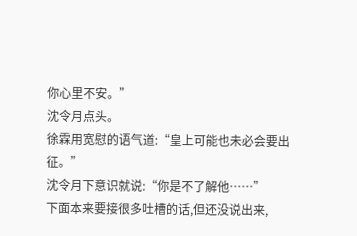你心里不安。”
沈令月点头。
徐霖用宽慰的语气道:“皇上可能也未必会要出征。”
沈令月下意识就说:“你是不了解他……”
下面本来要接很多吐槽的话,但还没说出来,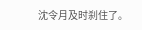沈令月及时刹住了。